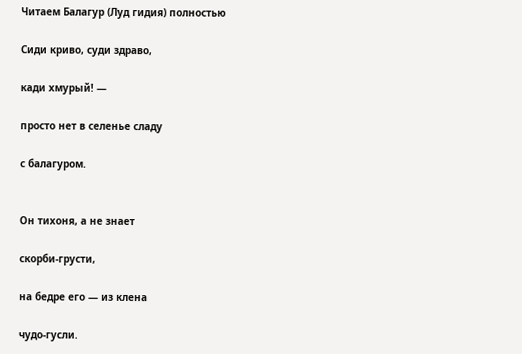Читаем Балагур (Луд гидия) полностью

Сиди криво, суди здраво,

кади хмурый! —

просто нет в селенье сладу

с балагуром.


Он тихоня, а не знает

скорби-грусти,

на бедре его — из клена

чудо-гусли.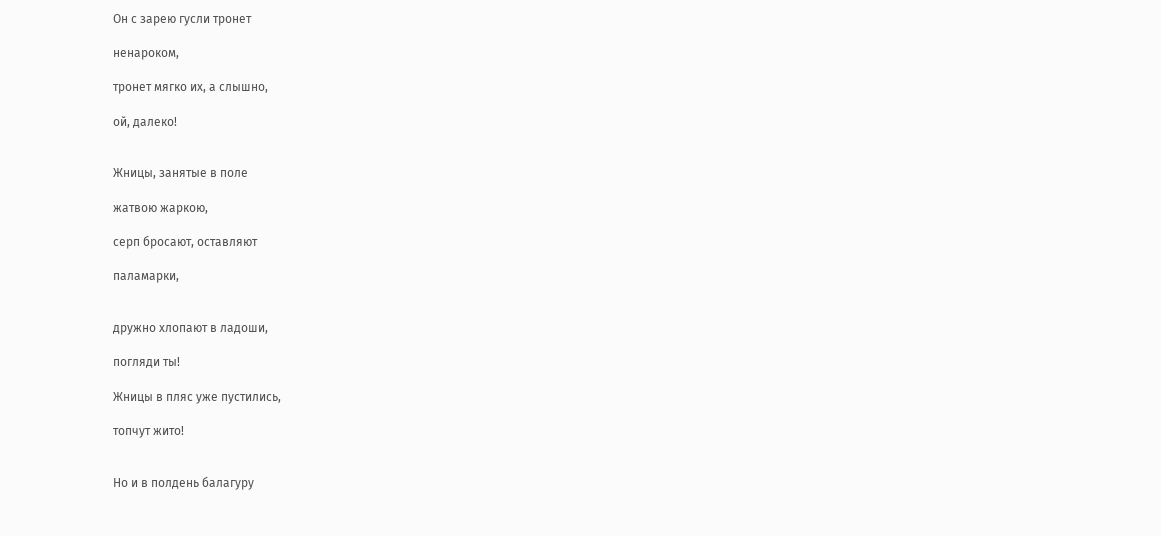Он с зарею гусли тронет

ненароком,

тронет мягко их, а слышно,

ой, далеко!


Жницы, занятые в поле

жатвою жаркою,

серп бросают, оставляют

паламарки,


дружно хлопают в ладоши,

погляди ты!

Жницы в пляс уже пустились,

топчут жито!


Но и в полдень балагуру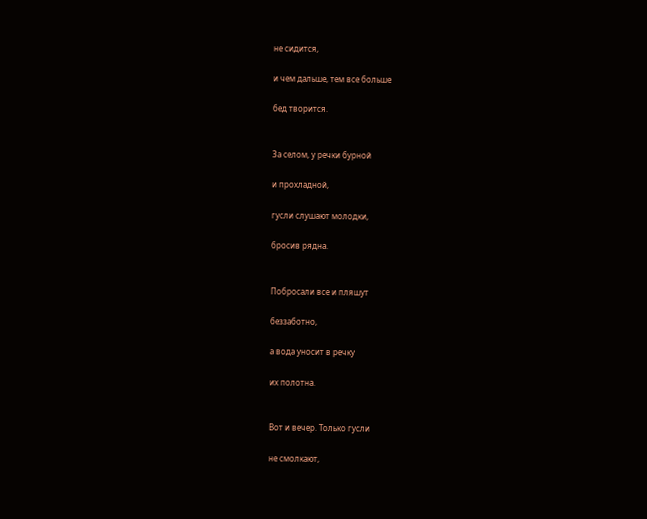не сидится,

и чем дальше, тем все больше

бед творится.


За селом, у речки бурной

и прохладной,

гусли слушают молодки,

бросив рядна.


Побросали все и пляшут

беззаботно,

а вода уносит в речку

их полотна.


Вот и вечер. Только гусли

не смолкают,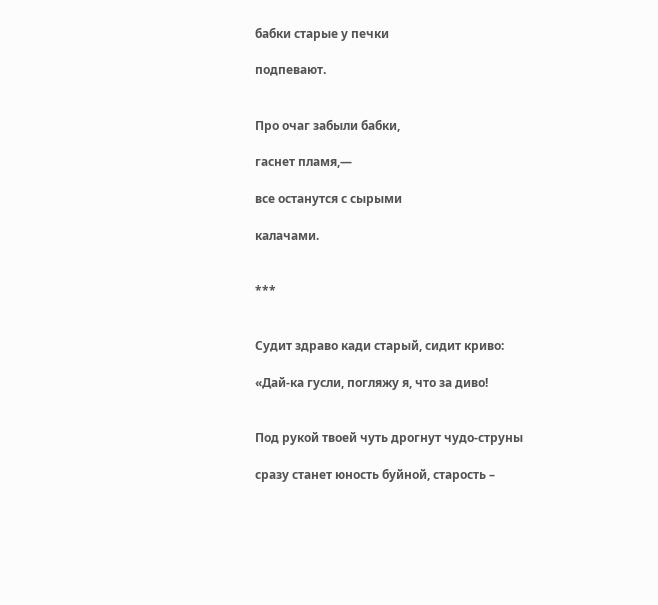бабки старые у печки

подпевают.


Про очаг забыли бабки,

гаснет пламя,—

все останутся с сырыми

калачами.


***


Судит здраво кади старый, сидит криво:

«Дай-ка гусли, погляжу я, что за диво!


Под рукой твоей чуть дрогнут чудо-струны

сразу станет юность буйной, старость –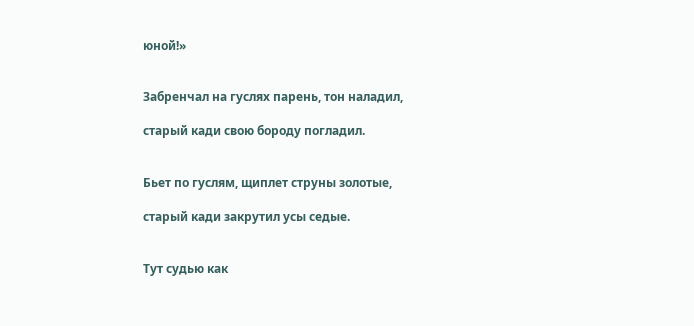юной!»


Забренчал на гуслях парень, тон наладил,

старый кади свою бороду погладил.


Бьет по гуслям, щиплет струны золотые,

старый кади закрутил усы седые.


Тут судью как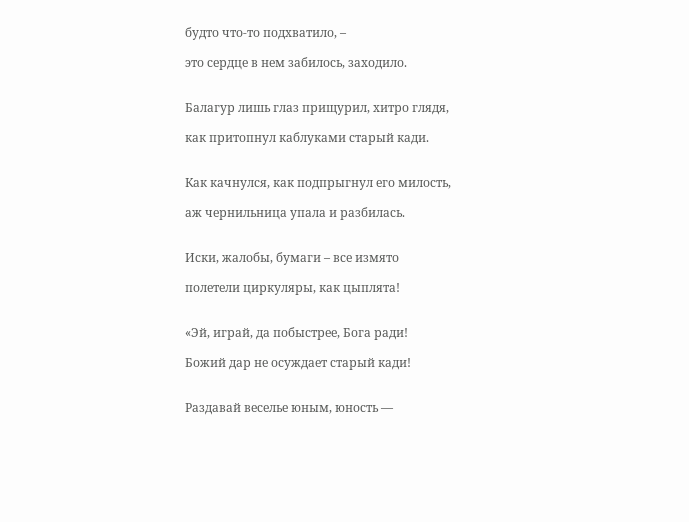будто что-то подхватило, –

это сердце в нем забилось, заходило.


Балагур лишь глаз прищурил, хитро глядя,

как притопнул каблуками старый кади.


Как качнулся, как подпрыгнул его милость,

аж чернильница упала и разбилась.


Иски, жалобы, бумаги – все измято

полетели циркуляры, как цыплята!


«Эй, играй, да побыстрее, Бога ради!

Божий дар не осуждает старый кади!


Раздавай веселье юным, юность —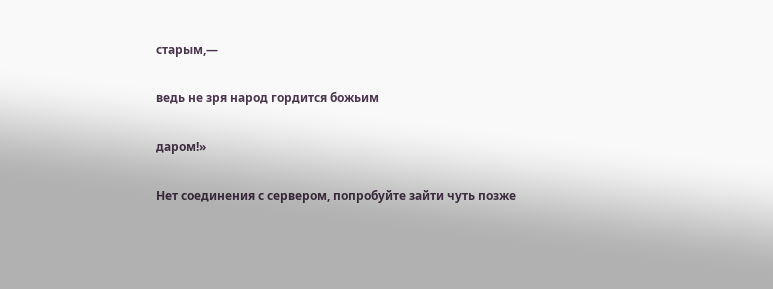старым,—

ведь не зря народ гордится божьим

даром!»

Нет соединения с сервером, попробуйте зайти чуть позже